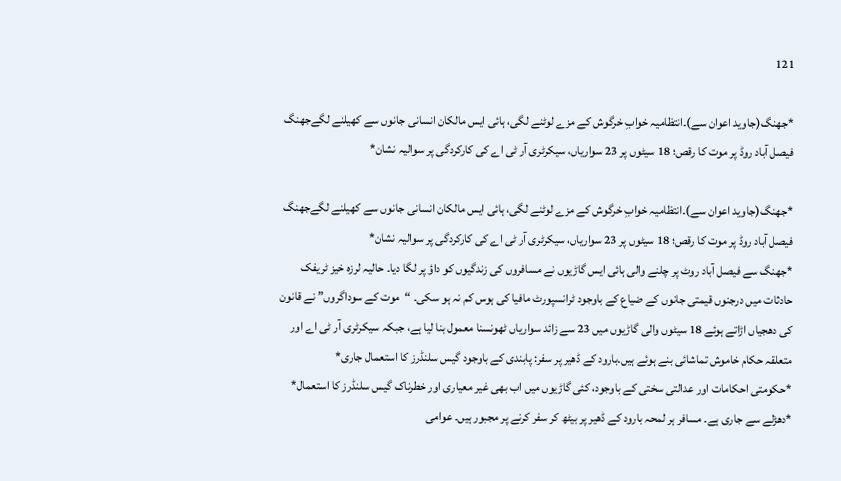121

*جھنگ(جاوید اعوان سے)۔انتظامیہ خوابِ خرگوش کے مزے لوٹنے لگی، ہائی ایس مالکان انسانی جانوں سے کھیلنے لگےجھنگ فیصل آباد روڈ پر موت کا رقص؛ 18 سیٹوں پر 23 سواریاں، سیکرٹری آر ٹی اے کی کارکردگی پر سوالیہ نشان*

*جھنگ(جاوید اعوان سے)۔انتظامیہ خوابِ خرگوش کے مزے لوٹنے لگی، ہائی ایس مالکان انسانی جانوں سے کھیلنے لگےجھنگ فیصل آباد روڈ پر موت کا رقص؛ 18 سیٹوں پر 23 سواریاں، سیکرٹری آر ٹی اے کی کارکردگی پر سوالیہ نشان*
*جھنگ سے فیصل آباد روٹ پر چلنے والی ہائی ایس گاڑیوں نے مسافروں کی زندگیوں کو داؤ پر لگا دیا۔ حالیہ لرزہ خیز ٹریفک حادثات میں درجنوں قیمتی جانوں کے ضیاع کے باوجود ٹرانسپورٹ مافیا کی ہوس کم نہ ہو سکی۔ “موت کے سوداگروں” نے قانون کی دھجیاں اڑاتے ہوئے 18 سیٹوں والی گاڑیوں میں 23 سے زائد سواریاں ٹھونسنا معمول بنا لیا ہے، جبکہ سیکرٹری آر ٹی اے اور متعلقہ حکام خاموش تماشائی بنے ہوئے ہیں۔بارود کے ڈھیر پر سفر: پابندی کے باوجود گیس سلنڈرز کا استعمال جاری*
*حکومتی احکامات اور عدالتی سختی کے باوجود، کئی گاڑیوں میں اب بھی غیر معیاری اور خطرناک گیس سلنڈرز کا استعمال* *دھڑلے سے جاری ہے۔ مسافر ہر لمحہ بارود کے ڈھیر پر بیٹھ کر سفر کرنے پر مجبور ہیں۔ عوامی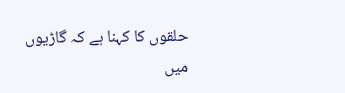حلقوں کا کہنا ہے کہ گاڑیوں میں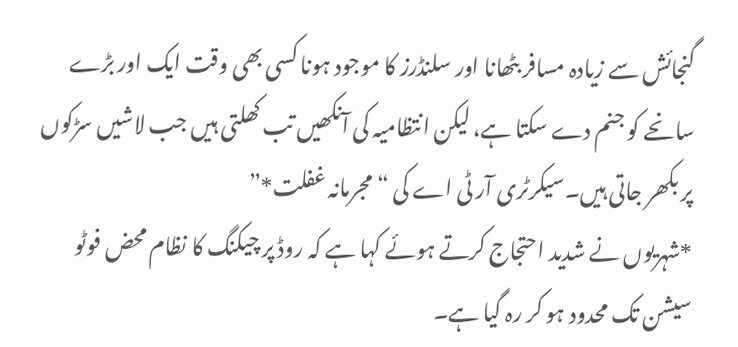گنجائش سے زیادہ مسافر بٹھانا اور سلنڈرز کا موجود ہونا کسی بھی وقت ایک اور بڑے سانحے کو جنم دے سکتا ہے، لیکن انتظامیہ کی آنکھیں تب کھلتی ہیں جب لاشیں سڑکوں پر بکھر جاتی ہیں۔سیکرٹری آر ٹی اے کی “مجرمانہ غفلت*”
*شہریوں نے شدید احتجاج کرتے ہوئے کہا ہے کہ روڈ پر چیکنگ کا نظام محض فوٹو سیشن تک محدود ہو کر رہ گیا ہے۔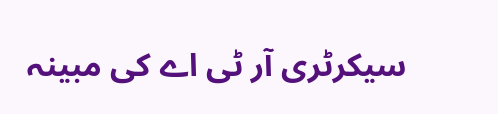سیکرٹری آر ٹی اے کی مبینہ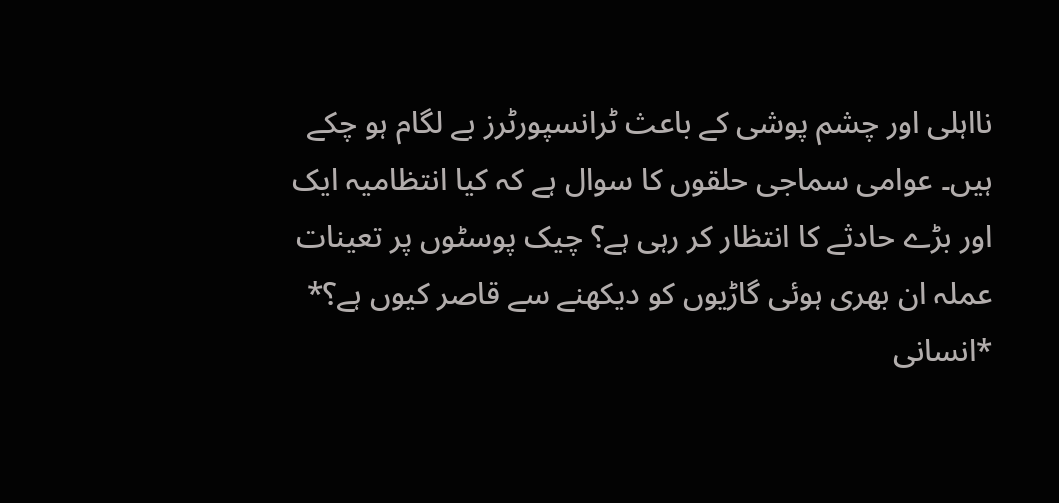نااہلی اور چشم پوشی کے باعث ٹرانسپورٹرز بے لگام ہو چکے ہیں۔ عوامی سماجی حلقوں کا سوال ہے کہ کیا انتظامیہ ایک اور بڑے حادثے کا انتظار کر رہی ہے؟ چیک پوسٹوں پر تعینات عملہ ان بھری ہوئی گاڑیوں کو دیکھنے سے قاصر کیوں ہے؟*
*انسانی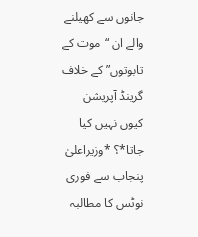جانوں سے کھیلنے والے ان “موت کے تابوتوں” کے خلاف گرینڈ آپریشن کیوں نہیں کیا جاتا*؟ *وزیراعلیٰ پنجاب سے فوری نوٹس کا مطالبہ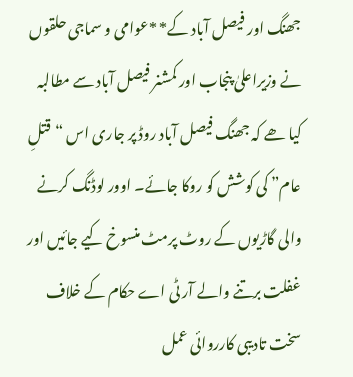جھنگ اور فیصل آباد کے* *عوامی و سماجی حلقوں نے وزیراعلیٰ پنجاب اور کمشنر فیصل آباد سے مطالبہ کیا ھے کہ جھنگ فیصل آباد روڈ پر جاری اس “قتلِ عام” کی کوشش کو روکا جائے۔ اوور لوڈنگ کرنے والی گاڑیوں کے روٹ پرمٹ منسوخ کیے جائیں اور غفلت برتنے والے آر ٹی اے حکام کے خلاف سخت تادیبی کارروائی عمل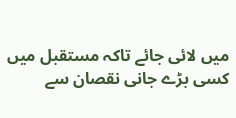میں لائی جائے تاکہ مستقبل میں کسی بڑے جانی نقصان سے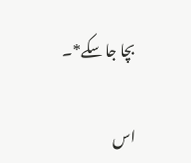بچا جا سکے*۔

اس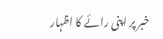خبر پر اپنی رائے کا اظہار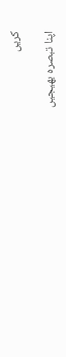کریں

اپنا تبصرہ بھیجیں